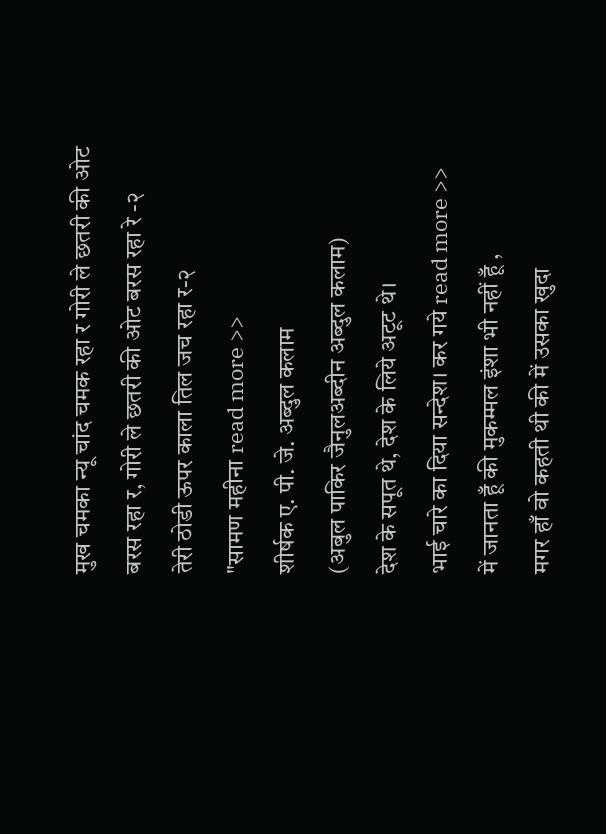मुख चमका न्यू चांद चमक रहा र गोरी ले छतरी की ओट बरस रहा र, गोरी ले छतरी की ओट बरस रहा रे -२
तेरी ठोडी ऊपर काला तिल जच रहा र-२
"सामण महीना read more >>
शीर्षक ए. पी. जे. अब्दुल कलाम
(अबुल पाकिर जैनुलअब्दीन अब्दुल कलाम)
देश के सपूत थे, देश के लिये अटूट थे।
भाई चारे का दिया सन्देश। कर गये read more >>
में जानता हूँ की मुकम्मल इंशा भी नहीं हूँ ,
मगर हाँ वो कहती थी की में उसका खुदा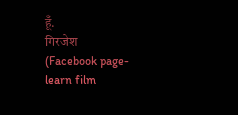हूँ.
गिरजेश
(Facebook page- learn film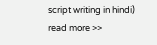script writing in hindi) read more >>